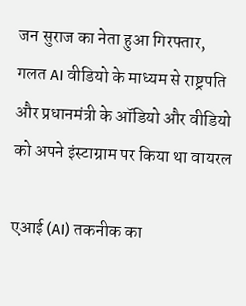जन सुराज का नेता हुआ गिरफ्तार, गलत AI वीडियो के माध्यम से राष्ट्रपति और प्रधानमंत्री के ऑडियो और वीडियो को अपने इंस्टाग्राम पर किया था वायरल

एआई (AI) तकनीक का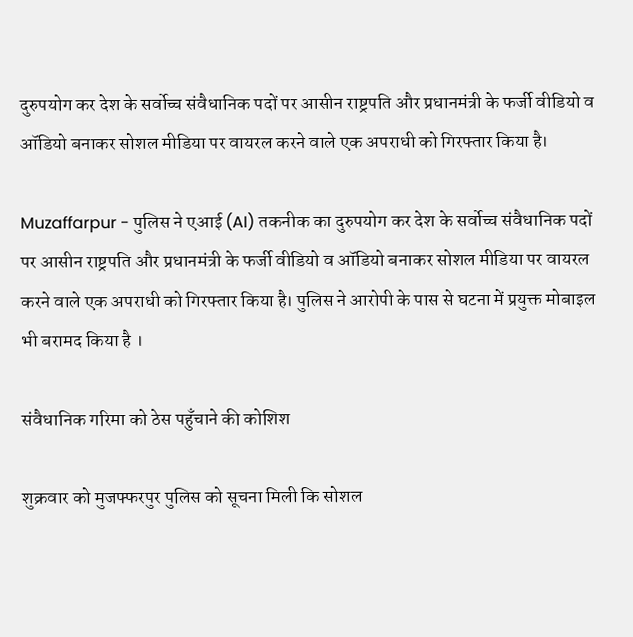दुरुपयोग कर देश के सर्वोच्च संवैधानिक पदों पर आसीन राष्ट्रपति और प्रधानमंत्री के फर्जी वीडियो व ऑडियो बनाकर सोशल मीडिया पर वायरल करने वाले एक अपराधी को गिरफ्तार किया है।

Muzaffarpur - पुलिस ने एआई (AI) तकनीक का दुरुपयोग कर देश के सर्वोच्च संवैधानिक पदों पर आसीन राष्ट्रपति और प्रधानमंत्री के फर्जी वीडियो व ऑडियो बनाकर सोशल मीडिया पर वायरल करने वाले एक अपराधी को गिरफ्तार किया है। पुलिस ने आरोपी के पास से घटना में प्रयुक्त मोबाइल भी बरामद किया है ।

संवैधानिक गरिमा को ठेस पहुँचाने की कोशिश

शुक्रवार को मुजफ्फरपुर पुलिस को सूचना मिली कि सोशल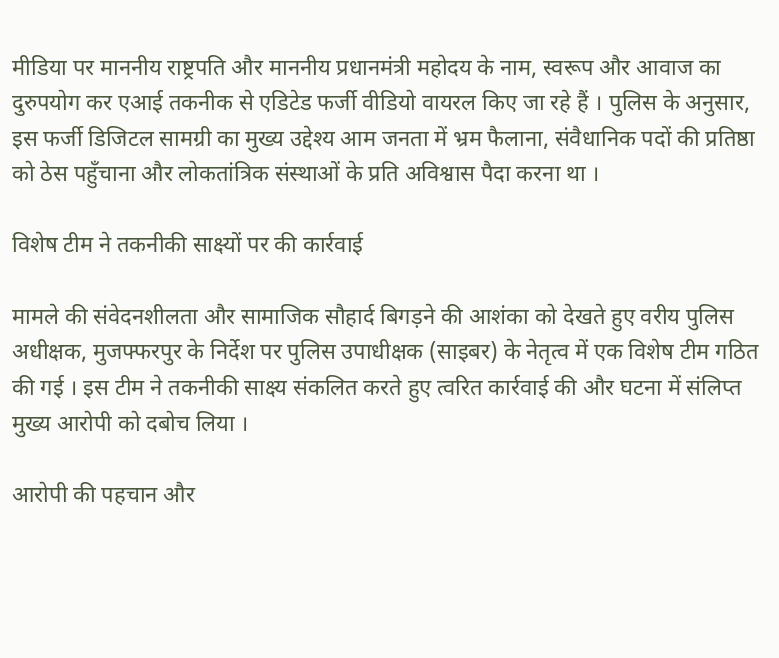मीडिया पर माननीय राष्ट्रपति और माननीय प्रधानमंत्री महोदय के नाम, स्वरूप और आवाज का दुरुपयोग कर एआई तकनीक से एडिटेड फर्जी वीडियो वायरल किए जा रहे हैं । पुलिस के अनुसार, इस फर्जी डिजिटल सामग्री का मुख्य उद्देश्य आम जनता में भ्रम फैलाना, संवैधानिक पदों की प्रतिष्ठा को ठेस पहुँचाना और लोकतांत्रिक संस्थाओं के प्रति अविश्वास पैदा करना था ।

विशेष टीम ने तकनीकी साक्ष्यों पर की कार्रवाई

मामले की संवेदनशीलता और सामाजिक सौहार्द बिगड़ने की आशंका को देखते हुए वरीय पुलिस अधीक्षक, मुजफ्फरपुर के निर्देश पर पुलिस उपाधीक्षक (साइबर) के नेतृत्व में एक विशेष टीम गठित की गई । इस टीम ने तकनीकी साक्ष्य संकलित करते हुए त्वरित कार्रवाई की और घटना में संलिप्त मुख्य आरोपी को दबोच लिया ।

आरोपी की पहचान और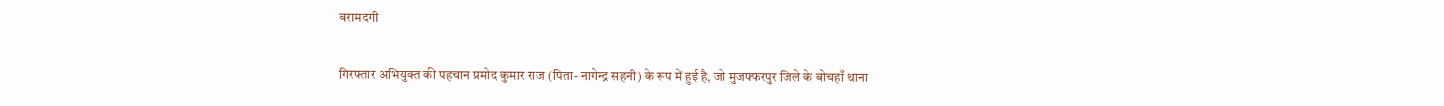बरामदगी

गिरफ्तार अभियुक्त की पहचान प्रमोद कुमार राज (पिता- नागेन्द्र सहनी) के रूप में हुई है, जो मुजफ्फरपुर जिले के बोचहाँ थाना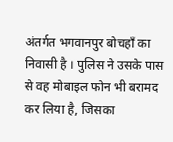अंतर्गत भगवानपुर बोचहाँ का निवासी है । पुलिस ने उसके पास से वह मोबाइल फोन भी बरामद कर लिया है, जिसका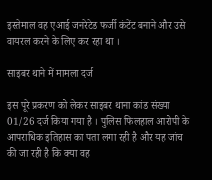इस्तेमाल वह एआई जनरेटेड फर्जी कंटेंट बनाने और उसे वायरल करने के लिए कर रहा था ।

साइबर थाने में मामला दर्ज

इस पूरे प्रकरण को लेकर साइबर थाना कांड संख्या 01/26 दर्ज किया गया है । पुलिस फिलहाल आरोपी के आपराधिक इतिहास का पता लगा रही है और यह जांच की जा रही है कि क्या वह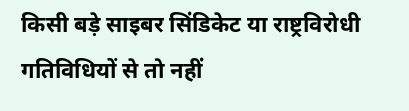किसी बड़े साइबर सिंडिकेट या राष्ट्रविरोधी गतिविधियों से तो नहीं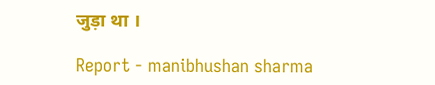जुड़ा था ।

Report - manibhushan sharma